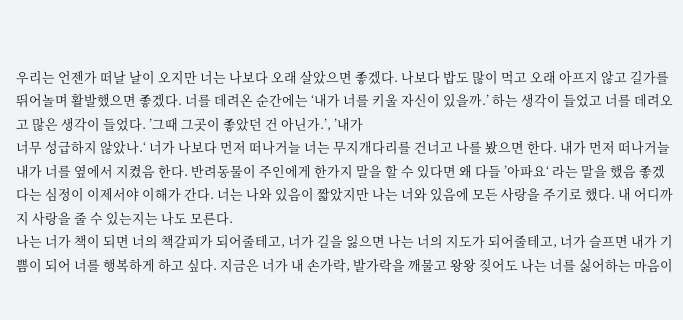우리는 언젠가 떠날 날이 오지만 너는 나보다 오래 살았으면 좋겠다. 나보다 밥도 많이 먹고 오래 아프지 않고 길가를 뛰어놀며 활발했으면 좋겠다. 너를 데려온 순간에는 ‘내가 너를 키울 자신이 있을까.’ 하는 생각이 들었고 너를 데려오고 많은 생각이 들었다. ’그때 그곳이 좋았던 건 아닌가.’, ’내가
너무 성급하지 않았나.‘ 너가 나보다 먼저 떠나거늘 너는 무지개다리를 건너고 나를 봤으면 한다. 내가 먼저 떠나거늘 내가 너를 옆에서 지켰음 한다. 반려동물이 주인에게 한가지 말을 할 수 있다면 왜 다들 ’아파요‘ 라는 말을 했음 좋겠다는 심정이 이제서야 이해가 간다. 너는 나와 있음이 짧았지만 나는 너와 있음에 모든 사랑을 주기로 했다. 내 어디까지 사랑을 줄 수 있는지는 나도 모른다.
나는 너가 책이 되면 너의 책갈피가 되어줄테고, 너가 길을 잃으면 나는 너의 지도가 되어줄테고, 너가 슬프면 내가 기쁨이 되어 너를 행복하게 하고 싶다. 지금은 너가 내 손가락, 발가락을 깨물고 왕왕 짖어도 나는 너를 싫어하는 마음이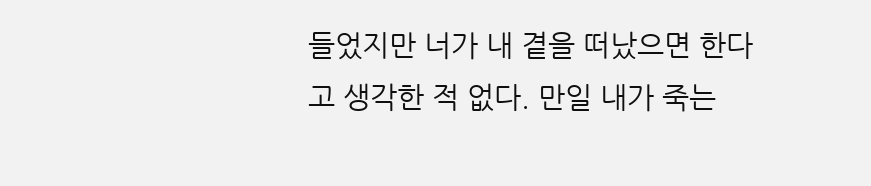들었지만 너가 내 곁을 떠났으면 한다고 생각한 적 없다. 만일 내가 죽는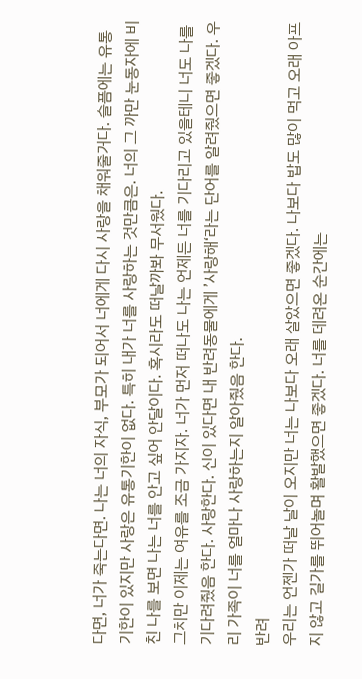다면, 너가 죽는다면. 나는 너의 자식, 부모가 되어서 너에게 다시 사랑을 채워줄거다. 슬픔에는 유통기한이 있지만 사랑은 유통기한이 없다. 특히 내가 너를 사랑하는 것만큼은. 너의 그 까만 눈동자에 비친 나를 보면 나는 너를 안고 싶어 안달이다. 혹시라도 떠날까봐 무서웠다.
그치만 이제는 여유를 조금 가지자. 너가 먼저 떠나도 나는 언제든 너를 기다리고 있을테니 너도 나를 기다려줬음 한다. 사랑한다. 신이 있다면 내 반려동물에게 ’사랑해‘라는 단어를 알려줬으면 좋겠다. 우리 가족이 너를 얼마나 사랑하는지 알아줬음 한다.
반려
우리는 언젠가 떠날 날이 오지만 너는 나보다 오래 살았으면 좋겠다. 나보다 밥도 많이 먹고 오래 아프지 않고 길가를 뛰어놀며 활발했으면 좋겠다. 너를 데려온 순간에는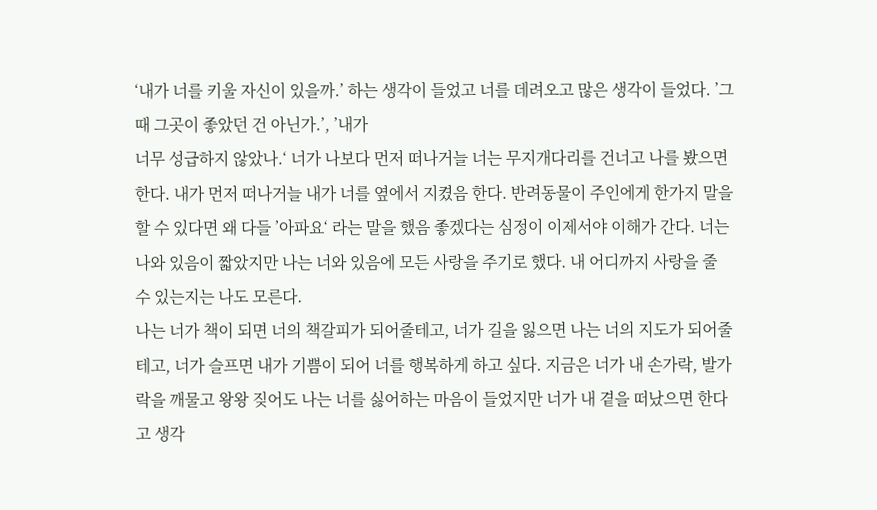‘내가 너를 키울 자신이 있을까.’ 하는 생각이 들었고 너를 데려오고 많은 생각이 들었다. ’그때 그곳이 좋았던 건 아닌가.’, ’내가
너무 성급하지 않았나.‘ 너가 나보다 먼저 떠나거늘 너는 무지개다리를 건너고 나를 봤으면 한다. 내가 먼저 떠나거늘 내가 너를 옆에서 지켰음 한다. 반려동물이 주인에게 한가지 말을 할 수 있다면 왜 다들 ’아파요‘ 라는 말을 했음 좋겠다는 심정이 이제서야 이해가 간다. 너는 나와 있음이 짧았지만 나는 너와 있음에 모든 사랑을 주기로 했다. 내 어디까지 사랑을 줄 수 있는지는 나도 모른다.
나는 너가 책이 되면 너의 책갈피가 되어줄테고, 너가 길을 잃으면 나는 너의 지도가 되어줄테고, 너가 슬프면 내가 기쁨이 되어 너를 행복하게 하고 싶다. 지금은 너가 내 손가락, 발가락을 깨물고 왕왕 짖어도 나는 너를 싫어하는 마음이 들었지만 너가 내 곁을 떠났으면 한다고 생각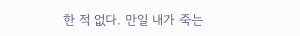한 적 없다. 만일 내가 죽는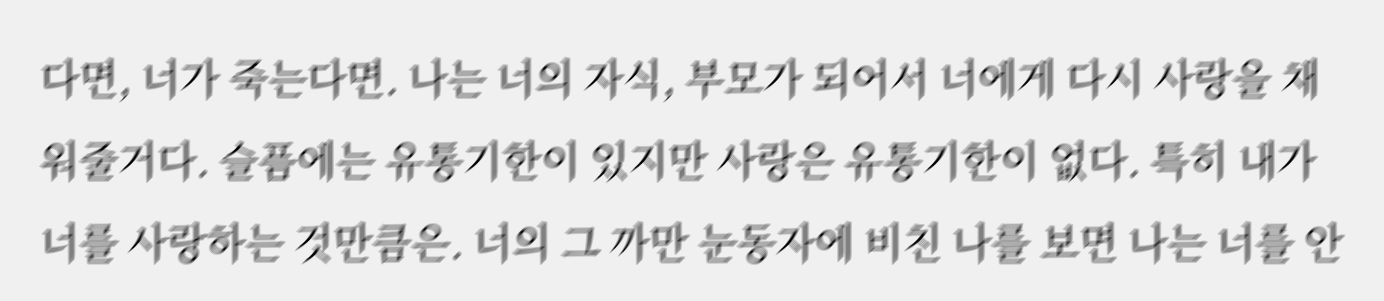다면, 너가 죽는다면. 나는 너의 자식, 부모가 되어서 너에게 다시 사랑을 채워줄거다. 슬픔에는 유통기한이 있지만 사랑은 유통기한이 없다. 특히 내가 너를 사랑하는 것만큼은. 너의 그 까만 눈동자에 비친 나를 보면 나는 너를 안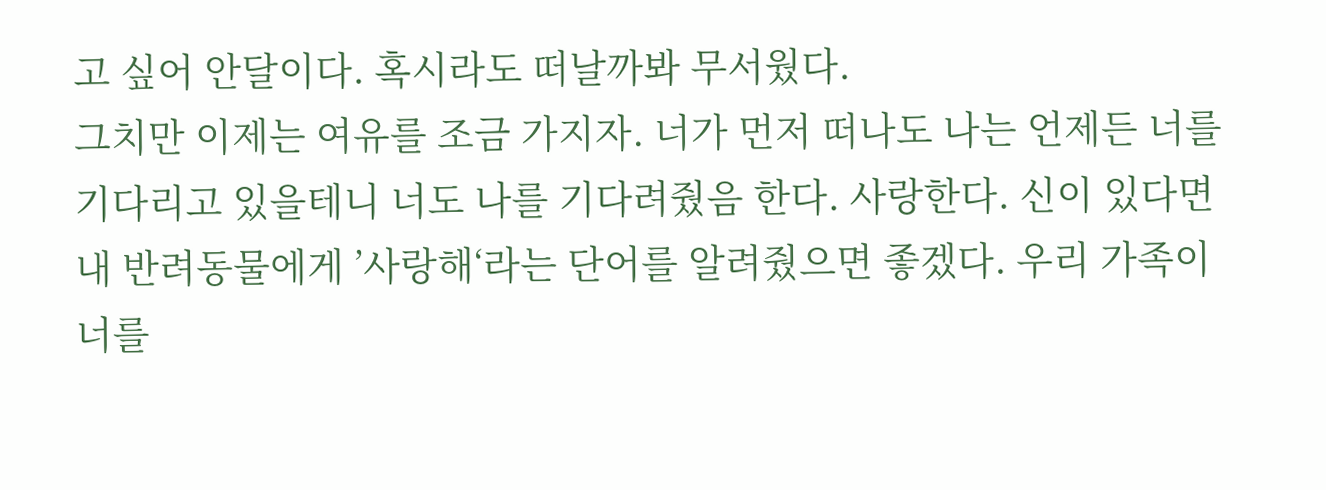고 싶어 안달이다. 혹시라도 떠날까봐 무서웠다.
그치만 이제는 여유를 조금 가지자. 너가 먼저 떠나도 나는 언제든 너를 기다리고 있을테니 너도 나를 기다려줬음 한다. 사랑한다. 신이 있다면 내 반려동물에게 ’사랑해‘라는 단어를 알려줬으면 좋겠다. 우리 가족이 너를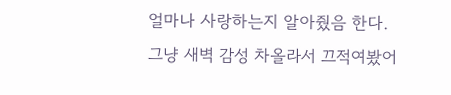얼마나 사랑하는지 알아줬음 한다.
그냥 새벽 감성 차올라서 끄적여봤어